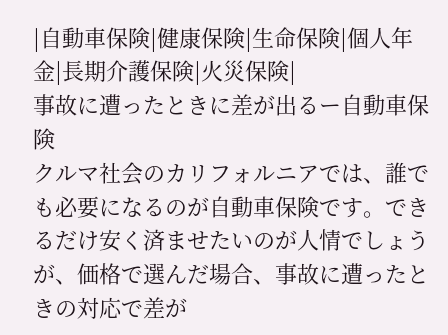|自動車保険|健康保険|生命保険|個人年金|長期介護保険|火災保険|
事故に遭ったときに差が出るー自動車保険
クルマ社会のカリフォルニアでは、誰でも必要になるのが自動車保険です。できるだけ安く済ませたいのが人情でしょうが、価格で選んだ場合、事故に遭ったときの対応で差が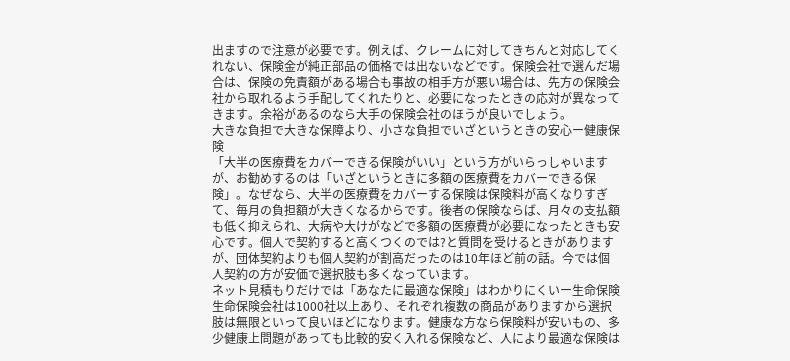出ますので注意が必要です。例えば、クレームに対してきちんと対応してくれない、保険金が純正部品の価格では出ないなどです。保険会社で選んだ場合は、保険の免責額がある場合も事故の相手方が悪い場合は、先方の保険会社から取れるよう手配してくれたりと、必要になったときの応対が異なってきます。余裕があるのなら大手の保険会社のほうが良いでしょう。
大きな負担で大きな保障より、小さな負担でいざというときの安心ー健康保険
「大半の医療費をカバーできる保険がいい」という方がいらっしゃいますが、お勧めするのは「いざというときに多額の医療費をカバーできる保険」。なぜなら、大半の医療費をカバーする保険は保険料が高くなりすぎて、毎月の負担額が大きくなるからです。後者の保険ならば、月々の支払額も低く抑えられ、大病や大けがなどで多額の医療費が必要になったときも安心です。個人で契約すると高くつくのでは?と質問を受けるときがありますが、団体契約よりも個人契約が割高だったのは10年ほど前の話。今では個人契約の方が安価で選択肢も多くなっています。
ネット見積もりだけでは「あなたに最適な保険」はわかりにくいー生命保険
生命保険会社は1000社以上あり、それぞれ複数の商品がありますから選択肢は無限といって良いほどになります。健康な方なら保険料が安いもの、多少健康上問題があっても比較的安く入れる保険など、人により最適な保険は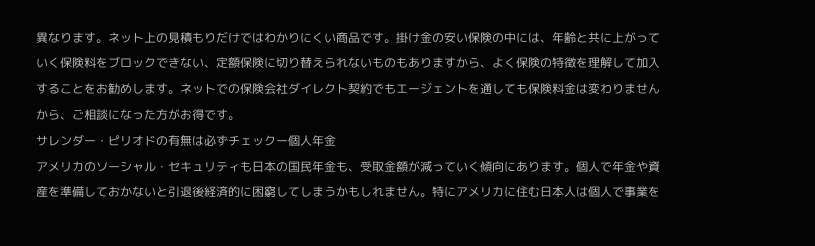異なります。ネット上の見積もりだけではわかりにくい商品です。掛け金の安い保険の中には、年齢と共に上がっていく保険料をブロックできない、定額保険に切り替えられないものもありますから、よく保険の特徴を理解して加入することをお勧めします。ネットでの保険会社ダイレクト契約でもエージェントを通しても保険料金は変わりませんから、ご相談になった方がお得です。
サレンダー・ピリオドの有無は必ずチェックー個人年金
アメリカのソーシャル・セキュリティも日本の国民年金も、受取金額が減っていく傾向にあります。個人で年金や資産を準備しておかないと引退後経済的に困窮してしまうかもしれません。特にアメリカに住む日本人は個人で事業を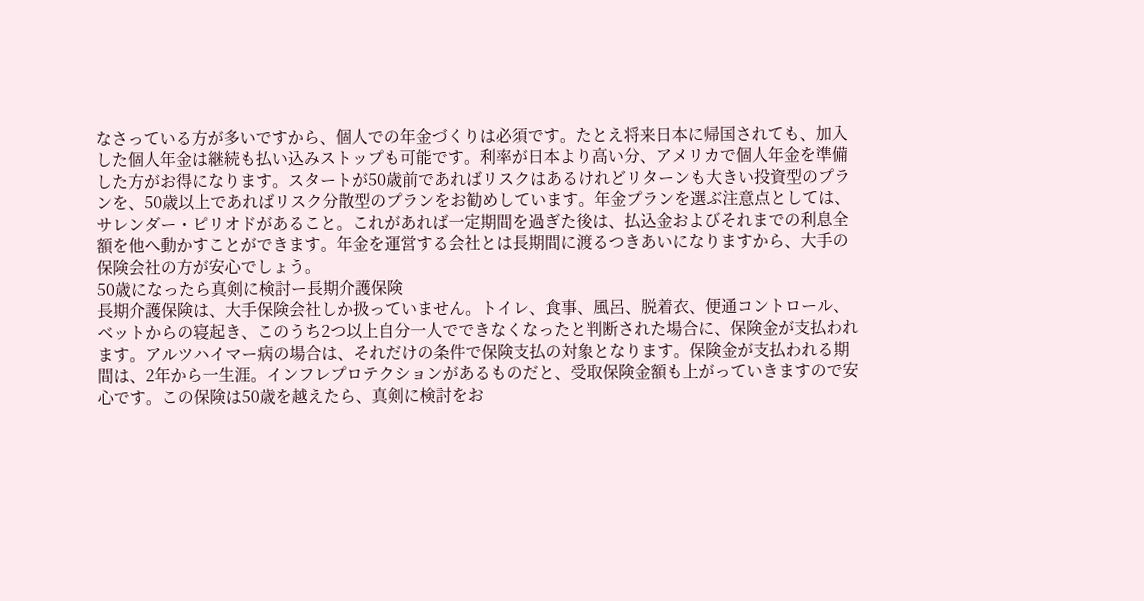なさっている方が多いですから、個人での年金づくりは必須です。たとえ将来日本に帰国されても、加入した個人年金は継続も払い込みストップも可能です。利率が日本より高い分、アメリカで個人年金を準備した方がお得になります。スタートが50歳前であればリスクはあるけれどリターンも大きい投資型のプランを、50歳以上であればリスク分散型のプランをお勧めしています。年金プランを選ぶ注意点としては、サレンダー・ピリオドがあること。これがあれば一定期間を過ぎた後は、払込金およびそれまでの利息全額を他へ動かすことができます。年金を運営する会社とは長期間に渡るつきあいになりますから、大手の保険会社の方が安心でしょう。
50歳になったら真剣に検討ー長期介護保険
長期介護保険は、大手保険会社しか扱っていません。トイレ、食事、風呂、脱着衣、便通コントロール、ベットからの寝起き、このうち2つ以上自分一人でできなくなったと判断された場合に、保険金が支払われます。アルツハイマー病の場合は、それだけの条件で保険支払の対象となります。保険金が支払われる期間は、2年から一生涯。インフレプロテクションがあるものだと、受取保険金額も上がっていきますので安心です。この保険は50歳を越えたら、真剣に検討をお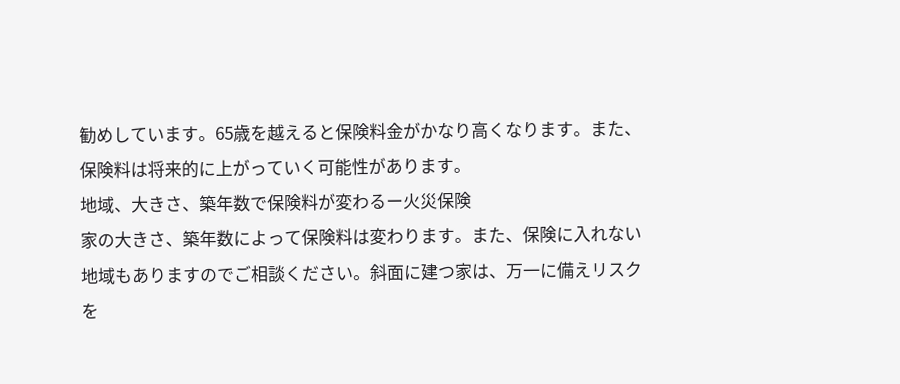勧めしています。65歳を越えると保険料金がかなり高くなります。また、保険料は将来的に上がっていく可能性があります。
地域、大きさ、築年数で保険料が変わるー火災保険
家の大きさ、築年数によって保険料は変わります。また、保険に入れない地域もありますのでご相談ください。斜面に建つ家は、万一に備えリスクを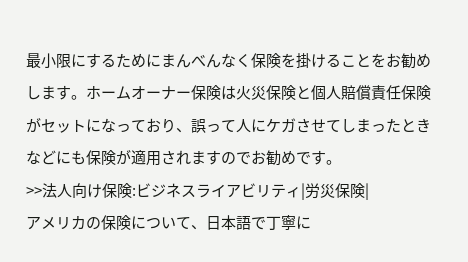最小限にするためにまんべんなく保険を掛けることをお勧めします。ホームオーナー保険は火災保険と個人賠償責任保険がセットになっており、誤って人にケガさせてしまったときなどにも保険が適用されますのでお勧めです。
>>法人向け保険:ビジネスライアビリティ|労災保険|
アメリカの保険について、日本語で丁寧に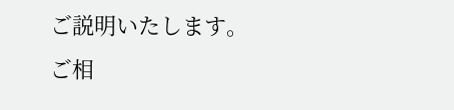ご説明いたします。
ご相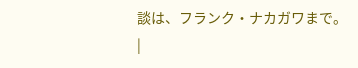談は、フランク・ナカガワまで。
|